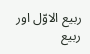ربیع الاوّل اور ربیع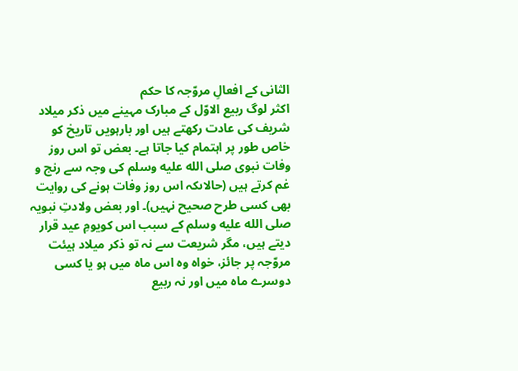الثانی کے افعالِ مروّجہ کا حکم
اکثر لوگ ربیع الاوّل کے مبارک مہینے میں ذکر میلاد شریف کی عادت رکھتے ہیں اور بارہویں تاریخ کو خاص طور پر اہتمام کیا جاتا ہے۔ بعض تو اس روز وفات نبوی صلى الله عليه وسلم کی وجہ سے رنج و غم کرتے ہیں (حالاںکہ اس روز وفات ہونے کی روایت بھی کسی طرح صحیح نہیں)۔ اور بعض ولادتِ نبویہ صلى الله عليه وسلم کے سبب اس کویومِ عید قرار دیتے ہیں، مگر شریعت سے نہ تو ذکر میلاد ہیئت مروّجہ پر جائز، خواہ وہ اس ماہ میں ہو یا کسی دوسرے ماہ میں اور نہ ربیع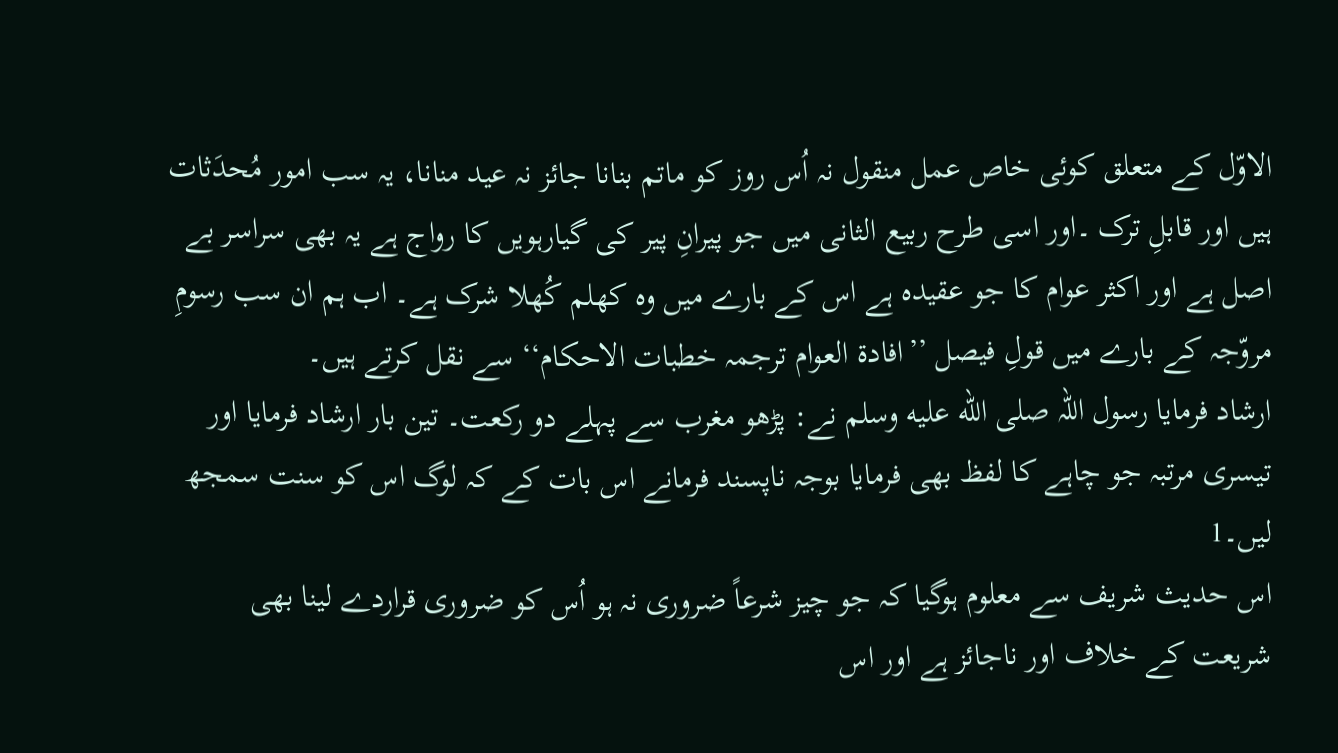الاوّل کے متعلق کوئی خاص عمل منقول نہ اُس روز کو ماتم بنانا جائز نہ عید منانا، یہ سب امور مُحدَثات ہیں اور قابلِ ترک ۔اور اسی طرح ربیع الثانی میں جو پیرانِ پیر کی گیارہویں کا رواج ہے یہ بھی سراسر بے اصل ہے اور اکثر عوام کا جو عقیدہ ہے اس کے بارے میں وہ کھلم کُھلا شرک ہے۔ اب ہم ان سب رسومِ مروّجہ کے بارے میں قولِ فیصل ’’افادۃ العوام ترجمہ خطبات الاحکام‘‘ سے نقل کرتے ہیں۔
ارشاد فرمایا رسول اللہ صلى الله عليه وسلم نے: پڑھو مغرب سے پہلے دو رکعت۔ تین بار ارشاد فرمایا اور تیسری مرتبہ جو چاہے کا لفظ بھی فرمایا بوجہ ناپسند فرمانے اس بات کے کہ لوگ اس کو سنت سمجھ لیں۔1
اس حدیث شریف سے معلوم ہوگیا کہ جو چیز شرعاً ضروری نہ ہو اُس کو ضروری قراردے لینا بھی شریعت کے خلاف اور ناجائز ہے اور اس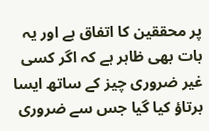پر محققین کا اتفاق ہے اور یہ بات بھی ظاہر ہے کہ اگر کسی غیر ضروری چیز کے ساتھ ایسا برتاؤ کیا گیا جس سے ضروری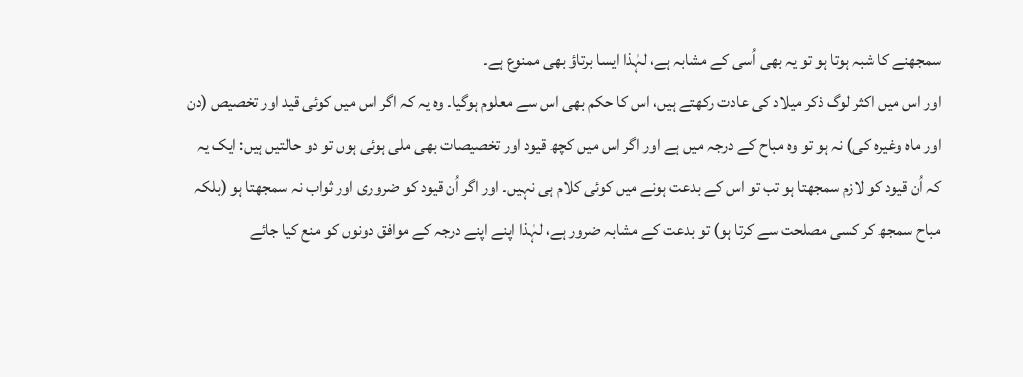سمجھنے کا شبہ ہوتا ہو تو یہ بھی اُسی کے مشابہ ہے، لہٰذا ایسا برتاؤ بھی ممنوع ہے۔
اور اس میں اکثر لوگ ذکر میلاد کی عادت رکھتے ہیں، اس کا حکم بھی اس سے معلوم ہوگیا۔ وہ یہ کہ اگر اس میں کوئی قید اور تخصیص (دن اور ماہ وغیرہ کی) نہ ہو تو وہ مباح کے درجہ میں ہے اور اگر اس میں کچھ قیود اور تخصیصات بھی ملی ہوئی ہوں تو دو حالتیں ہیں: ایک یہ کہ اُن قیود کو لازم سمجھتا ہو تب تو اس کے بدعت ہونے میں کوئی کلام ہی نہیں۔ اور اگر اُن قیود کو ضروری اور ثواب نہ سمجھتا ہو (بلکہ مباح سمجھ کر کسی مصلحت سے کرتا ہو) تو بدعت کے مشابہ ضرور ہے، لہٰذا اپنے اپنے درجہ کے موافق دونوں کو منع کیا جائے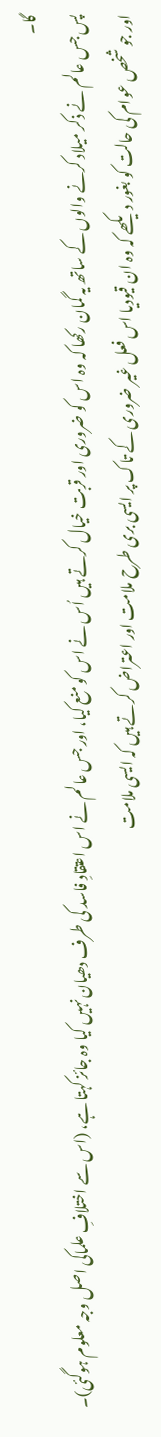گا۔
پس جس عالم نے ذکر میلاد کرنے والوں کے ساتھ یہ گمان رکھا کہ وہ اس کو ضروری اور قربت خیال کرتے ہیں اُس نے اس کو منع کیا، اور جس عالم نے اس اعتقادِ فاسد کی طرف دھیان نہیں کیا وہ جائز کہتا ہے، (اس سے اختلافِ علماکی اصل وجہ معلوم ہوگئی)۔ اور جو شخص عوام کی حالت کو بغور دیکھے کہ وہ ان قیودیا اس فعل غیر ضروری کے تاک پر ایسی بری طرح ملامت اور اعتراض کرتے ہیں کہ ایسی ملامت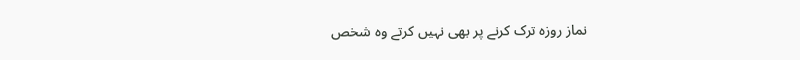نماز روزہ ترک کرنے پر بھی نہیں کرتے وہ شخص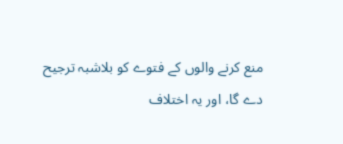منع کرنے والوں کے فتوے کو بلاشبہ ترجیح دے گا، اور یہ اختلاف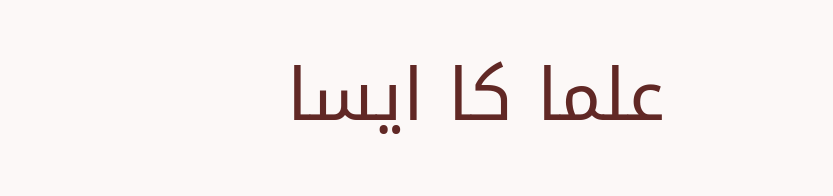علما کا ایسا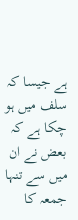ہے جیسا کہ سلف میں ہو چکا ہے کہ بعض نے ان میں سے تنہا جمعہ کا